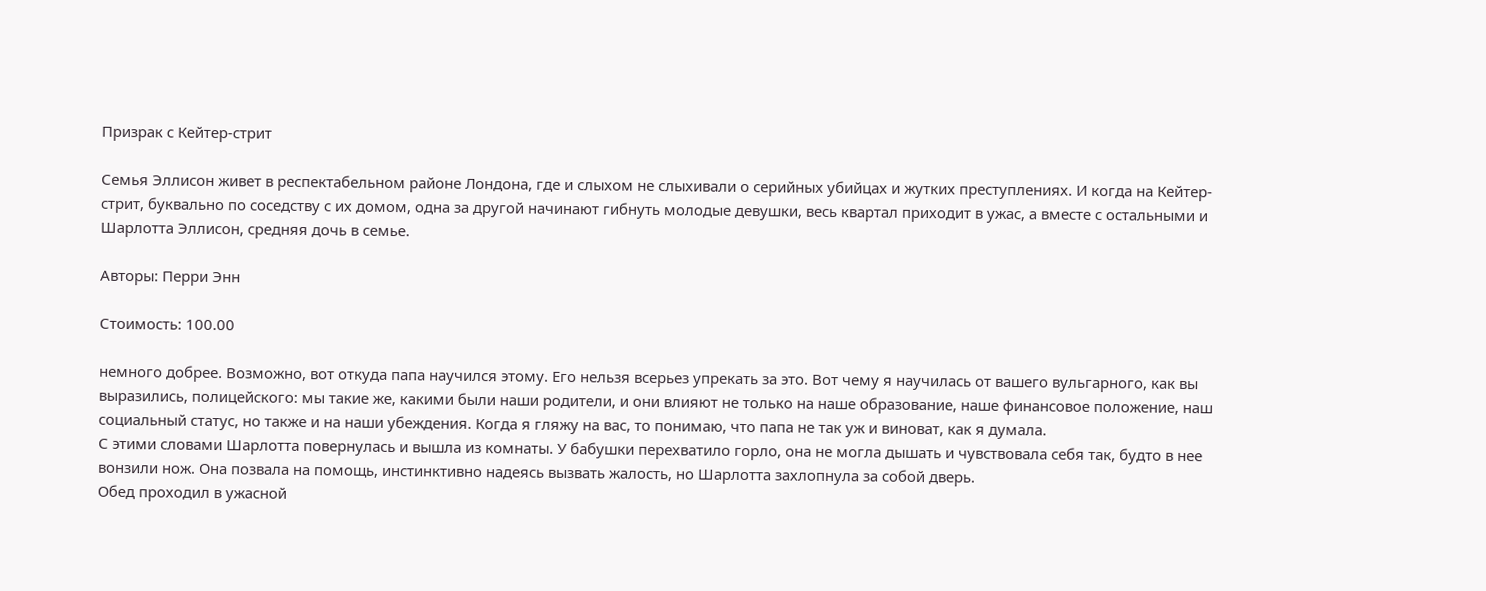Призрак с Кейтер-стрит

Семья Эллисон живет в респектабельном районе Лондона, где и слыхом не слыхивали о серийных убийцах и жутких преступлениях. И когда на Кейтер-стрит, буквально по соседству с их домом, одна за другой начинают гибнуть молодые девушки, весь квартал приходит в ужас, а вместе с остальными и Шарлотта Эллисон, средняя дочь в семье.

Авторы: Перри Энн

Стоимость: 100.00

немного добрее. Возможно, вот откуда папа научился этому. Его нельзя всерьез упрекать за это. Вот чему я научилась от вашего вульгарного, как вы выразились, полицейского: мы такие же, какими были наши родители, и они влияют не только на наше образование, наше финансовое положение, наш социальный статус, но также и на наши убеждения. Когда я гляжу на вас, то понимаю, что папа не так уж и виноват, как я думала.
С этими словами Шарлотта повернулась и вышла из комнаты. У бабушки перехватило горло, она не могла дышать и чувствовала себя так, будто в нее вонзили нож. Она позвала на помощь, инстинктивно надеясь вызвать жалость, но Шарлотта захлопнула за собой дверь.
Обед проходил в ужасной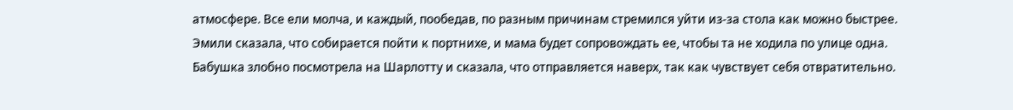атмосфере. Все ели молча, и каждый, пообедав, по разным причинам стремился уйти из-за стола как можно быстрее. Эмили сказала, что собирается пойти к портнихе, и мама будет сопровождать ее, чтобы та не ходила по улице одна. Бабушка злобно посмотрела на Шарлотту и сказала, что отправляется наверх, так как чувствует себя отвратительно.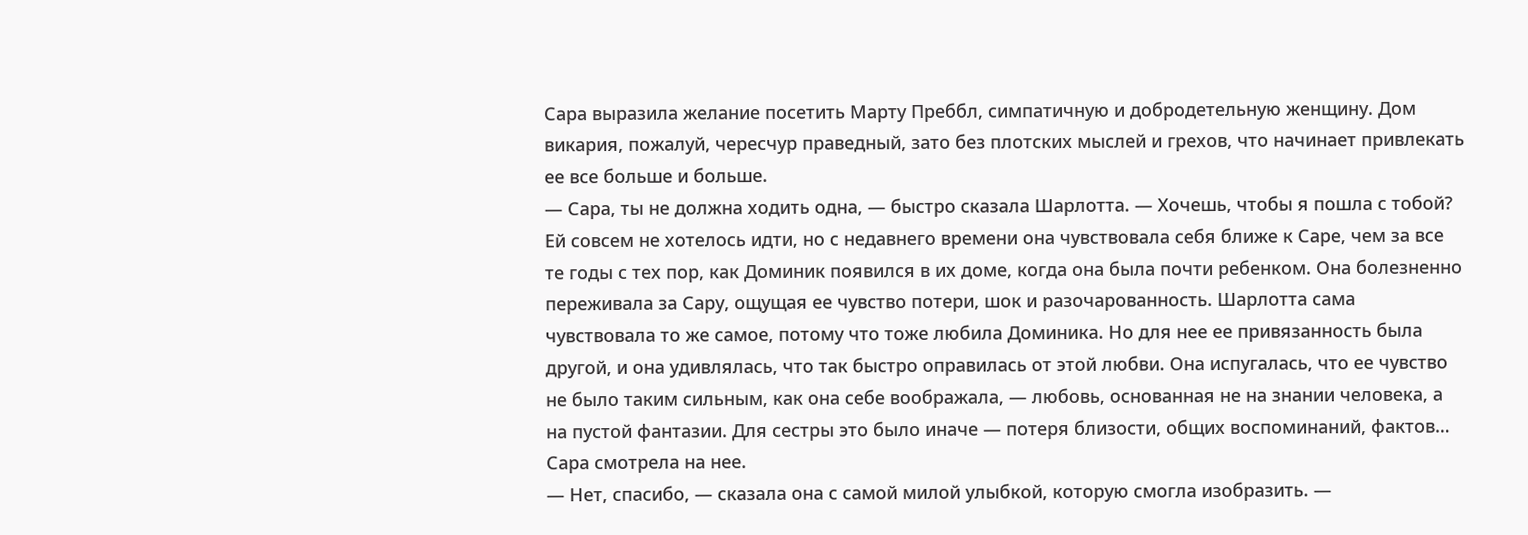Сара выразила желание посетить Марту Преббл, симпатичную и добродетельную женщину. Дом викария, пожалуй, чересчур праведный, зато без плотских мыслей и грехов, что начинает привлекать ее все больше и больше.
— Сара, ты не должна ходить одна, — быстро сказала Шарлотта. — Хочешь, чтобы я пошла с тобой?
Ей совсем не хотелось идти, но с недавнего времени она чувствовала себя ближе к Саре, чем за все те годы с тех пор, как Доминик появился в их доме, когда она была почти ребенком. Она болезненно переживала за Сару, ощущая ее чувство потери, шок и разочарованность. Шарлотта сама чувствовала то же самое, потому что тоже любила Доминика. Но для нее ее привязанность была другой, и она удивлялась, что так быстро оправилась от этой любви. Она испугалась, что ее чувство не было таким сильным, как она себе воображала, — любовь, основанная не на знании человека, а на пустой фантазии. Для сестры это было иначе — потеря близости, общих воспоминаний, фактов…
Сара смотрела на нее.
— Нет, спасибо, — сказала она с самой милой улыбкой, которую смогла изобразить. —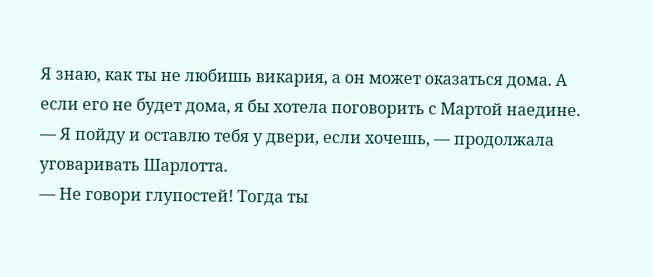Я знаю, как ты не любишь викария, а он может оказаться дома. А если его не будет дома, я бы хотела поговорить с Мартой наедине.
— Я пойду и оставлю тебя у двери, если хочешь, — продолжала уговаривать Шарлотта.
— Не говори глупостей! Тогда ты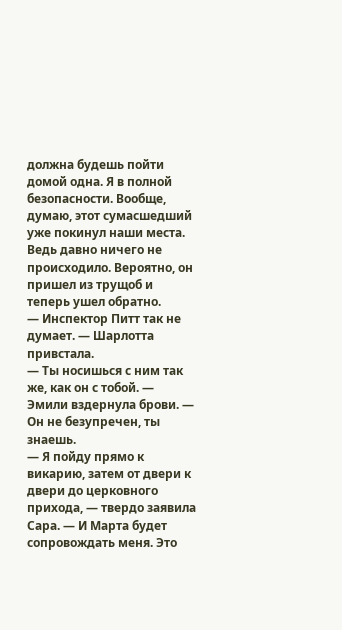должна будешь пойти домой одна. Я в полной безопасности. Вообще, думаю, этот сумасшедший уже покинул наши места. Ведь давно ничего не происходило. Вероятно, он пришел из трущоб и теперь ушел обратно.
— Инспектор Питт так не думает. — Шарлотта привстала.
— Ты носишься с ним так же, как он с тобой. — Эмили вздернула брови. — Он не безупречен, ты знаешь.
— Я пойду прямо к викарию, затем от двери к двери до церковного прихода, — твердо заявила Сара. — И Марта будет сопровождать меня. Это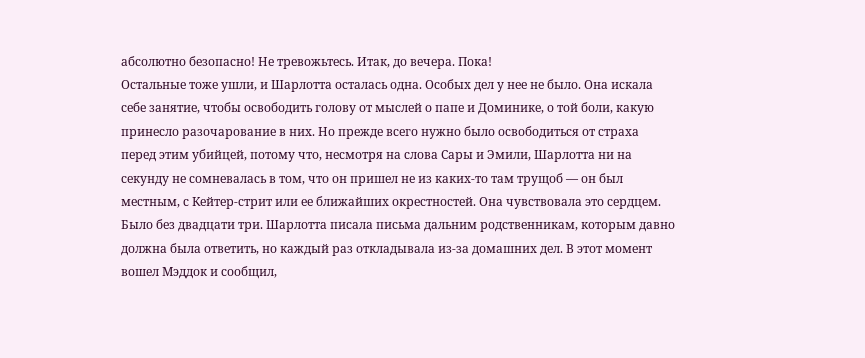абсолютно безопасно! Не тревожьтесь. Итак, до вечера. Пока!
Остальные тоже ушли, и Шарлотта осталась одна. Особых дел у нее не было. Она искала себе занятие, чтобы освободить голову от мыслей о папе и Доминике, о той боли, какую принесло разочарование в них. Но прежде всего нужно было освободиться от страха перед этим убийцей, потому что, несмотря на слова Сары и Эмили, Шарлотта ни на секунду не сомневалась в том, что он пришел не из каких-то там трущоб — он был местным, с Кейтер-стрит или ее ближайших окрестностей. Она чувствовала это сердцем.
Было без двадцати три. Шарлотта писала письма дальним родственникам, которым давно должна была ответить, но каждый раз откладывала из-за домашних дел. В этот момент вошел Мэддок и сообщил,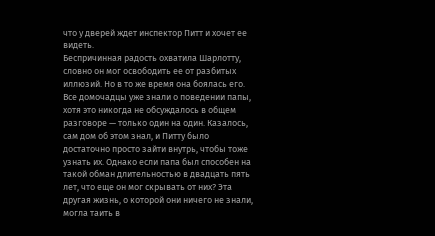что у дверей ждет инспектор Питт и хочет ее видеть.
Беспричинная радость охватила Шарлотту, словно он мог освободить ее от разбитых иллюзий. Но в то же время она боялась его. Все домочадцы уже знали о поведении папы, хотя это никогда не обсуждалось в общем разговоре — только один на один. Казалось, сам дом об этом знал, и Питту было достаточно просто зайти внутрь, чтобы тоже узнать их. Однако если папа был способен на такой обман длительностью в двадцать пять лет, что еще он мог скрывать от них? Эта другая жизнь, о которой они ничего не знали, могла таить в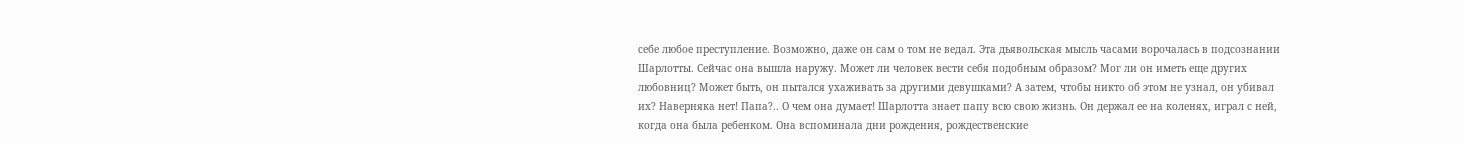себе любое преступление. Возможно, даже он сам о том не ведал. Эта дьявольская мысль часами ворочалась в подсознании Шарлотты. Сейчас она вышла наружу. Может ли человек вести себя подобным образом? Мог ли он иметь еще других любовниц? Может быть, он пытался ухаживать за другими девушками? А затем, чтобы никто об этом не узнал, он убивал их? Наверняка нет! Папа?.. О чем она думает! Шарлотта знает папу всю свою жизнь. Он держал ее на коленях, играл с ней, когда она была ребенком. Она вспоминала дни рождения, рождественские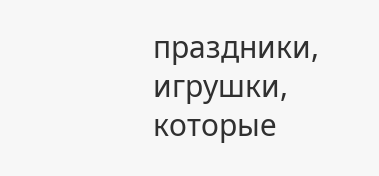праздники, игрушки, которые